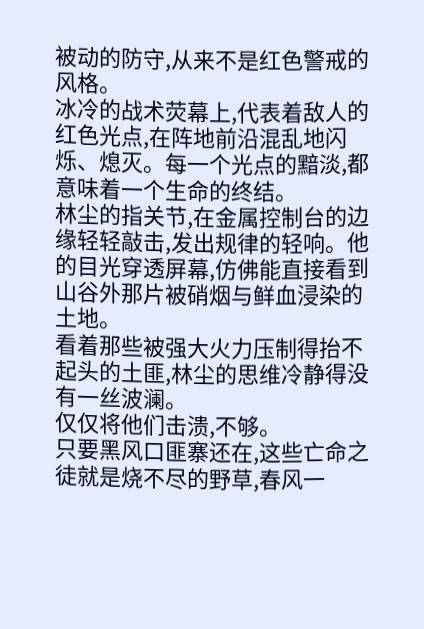被动的防守,从来不是红色警戒的风格。
冰冷的战术荧幕上,代表着敌人的红色光点,在阵地前沿混乱地闪烁、熄灭。每一个光点的黯淡,都意味着一个生命的终结。
林尘的指关节,在金属控制台的边缘轻轻敲击,发出规律的轻响。他的目光穿透屏幕,仿佛能直接看到山谷外那片被硝烟与鲜血浸染的土地。
看着那些被强大火力压制得抬不起头的土匪,林尘的思维冷静得没有一丝波澜。
仅仅将他们击溃,不够。
只要黑风口匪寨还在,这些亡命之徒就是烧不尽的野草,春风一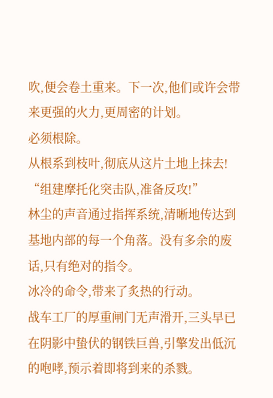吹,便会卷土重来。下一次,他们或许会带来更强的火力,更周密的计划。
必须根除。
从根系到枝叶,彻底从这片土地上抹去!
“组建摩托化突击队,准备反攻!”
林尘的声音通过指挥系统,清晰地传达到基地内部的每一个角落。没有多余的废话,只有绝对的指令。
冰冷的命令,带来了炙热的行动。
战车工厂的厚重闸门无声滑开,三头早已在阴影中蛰伏的钢铁巨兽,引擎发出低沉的咆哮,预示着即将到来的杀戮。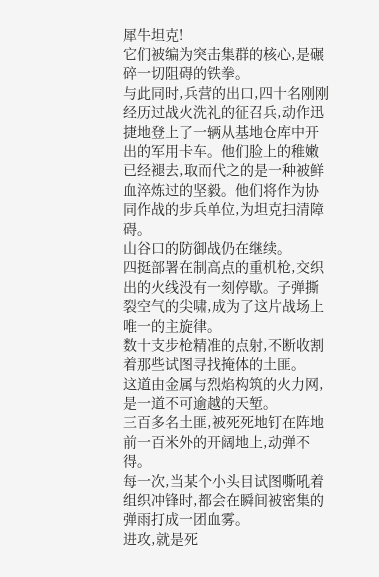犀牛坦克!
它们被编为突击集群的核心,是碾碎一切阻碍的铁拳。
与此同时,兵营的出口,四十名刚刚经历过战火洗礼的征召兵,动作迅捷地登上了一辆从基地仓库中开出的军用卡车。他们脸上的稚嫩已经褪去,取而代之的是一种被鲜血淬炼过的坚毅。他们将作为协同作战的步兵单位,为坦克扫清障碍。
山谷口的防御战仍在继续。
四挺部署在制高点的重机枪,交织出的火线没有一刻停歇。子弹撕裂空气的尖啸,成为了这片战场上唯一的主旋律。
数十支步枪精准的点射,不断收割着那些试图寻找掩体的土匪。
这道由金属与烈焰构筑的火力网,是一道不可逾越的天堑。
三百多名土匪,被死死地钉在阵地前一百米外的开阔地上,动弹不得。
每一次,当某个小头目试图嘶吼着组织冲锋时,都会在瞬间被密集的弹雨打成一团血雾。
进攻,就是死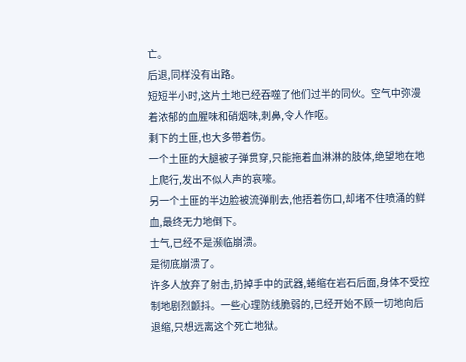亡。
后退,同样没有出路。
短短半小时,这片土地已经吞噬了他们过半的同伙。空气中弥漫着浓郁的血腥味和硝烟味,刺鼻,令人作呕。
剩下的土匪,也大多带着伤。
一个土匪的大腿被子弹贯穿,只能拖着血淋淋的肢体,绝望地在地上爬行,发出不似人声的哀嚎。
另一个土匪的半边脸被流弹削去,他捂着伤口,却堵不住喷涌的鲜血,最终无力地倒下。
士气,已经不是濒临崩溃。
是彻底崩溃了。
许多人放弃了射击,扔掉手中的武器,蜷缩在岩石后面,身体不受控制地剧烈颤抖。一些心理防线脆弱的,已经开始不顾一切地向后退缩,只想远离这个死亡地狱。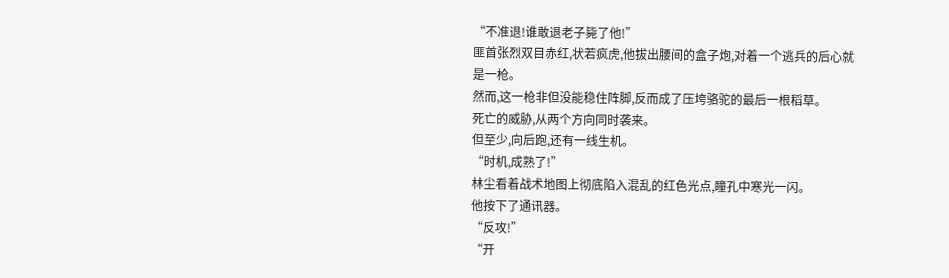“不准退!谁敢退老子毙了他!”
匪首张烈双目赤红,状若疯虎,他拔出腰间的盒子炮,对着一个逃兵的后心就是一枪。
然而,这一枪非但没能稳住阵脚,反而成了压垮骆驼的最后一根稻草。
死亡的威胁,从两个方向同时袭来。
但至少,向后跑,还有一线生机。
“时机,成熟了!”
林尘看着战术地图上彻底陷入混乱的红色光点,瞳孔中寒光一闪。
他按下了通讯器。
“反攻!”
“开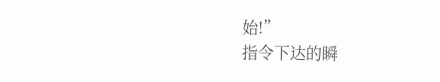始!”
指令下达的瞬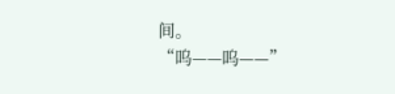间。
“呜——呜——”